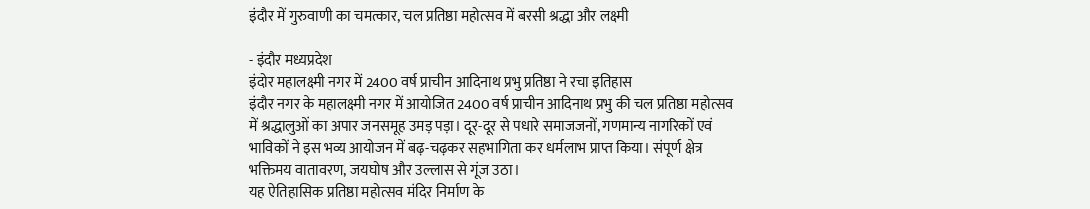इंदौर में गुरुवाणी का चमत्कार, चल प्रतिष्ठा महोत्सव में बरसी श्रद्धा और लक्ष्मी

- इंदौर मध्यप्रदेश
इंदोर महालक्ष्मी नगर में 2400 वर्ष प्राचीन आदिनाथ प्रभु प्रतिष्ठा ने रचा इतिहास
इंदौर नगर के महालक्ष्मी नगर में आयोजित 2400 वर्ष प्राचीन आदिनाथ प्रभु की चल प्रतिष्ठा महोत्सव में श्रद्धालुओं का अपार जनसमूह उमड़ पड़ा। दूर-दूर से पधारे समाजजनों, गणमान्य नागरिकों एवं भाविकों ने इस भव्य आयोजन में बढ़-चढ़कर सहभागिता कर धर्मलाभ प्राप्त किया। संपूर्ण क्षेत्र भक्तिमय वातावरण, जयघोष और उल्लास से गूंज उठा।
यह ऐतिहासिक प्रतिष्ठा महोत्सव मंदिर निर्माण के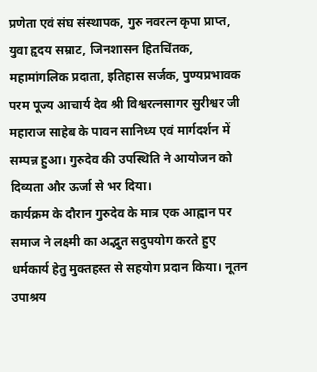प्रणेता एवं संघ संस्थापक, गुरु नवरत्न कृपा प्राप्त, युवा हृदय सम्राट, जिनशासन हितचिंतक, महामांगलिक प्रदाता, इतिहास सर्जक, पुण्यप्रभावक परम पूज्य आचार्य देव श्री विश्वरत्नसागर सुरीश्वर जी महाराज साहेब के पावन सानिध्य एवं मार्गदर्शन में सम्पन्न हुआ। गुरुदेव की उपस्थिति ने आयोजन को दिव्यता और ऊर्जा से भर दिया।
कार्यक्रम के दौरान गुरुदेव के मात्र एक आह्वान पर समाज ने लक्ष्मी का अद्भुत सदुपयोग करते हुए धर्मकार्य हेतु मुक्तहस्त से सहयोग प्रदान किया। नूतन उपाश्रय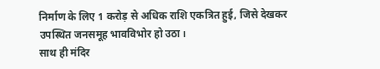निर्माण के लिए 1 करोड़ से अधिक राशि एकत्रित हुई, जिसे देखकर उपस्थित जनसमूह भावविभोर हो उठा।
साथ ही मंदिर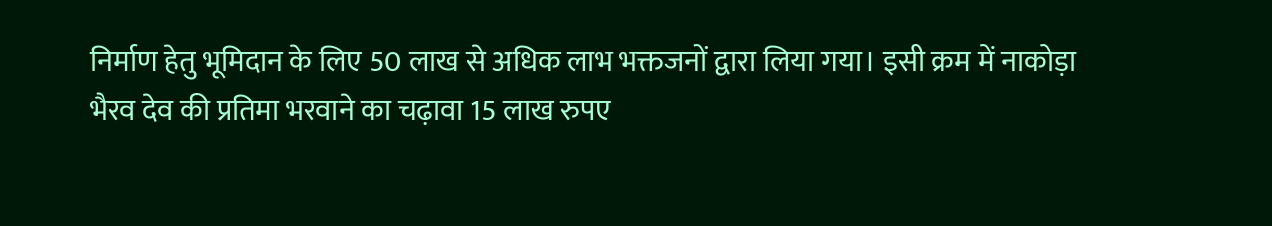निर्माण हेतु भूमिदान के लिए 50 लाख से अधिक लाभ भक्तजनों द्वारा लिया गया। इसी क्रम में नाकोड़ा भैरव देव की प्रतिमा भरवाने का चढ़ावा 15 लाख रुपए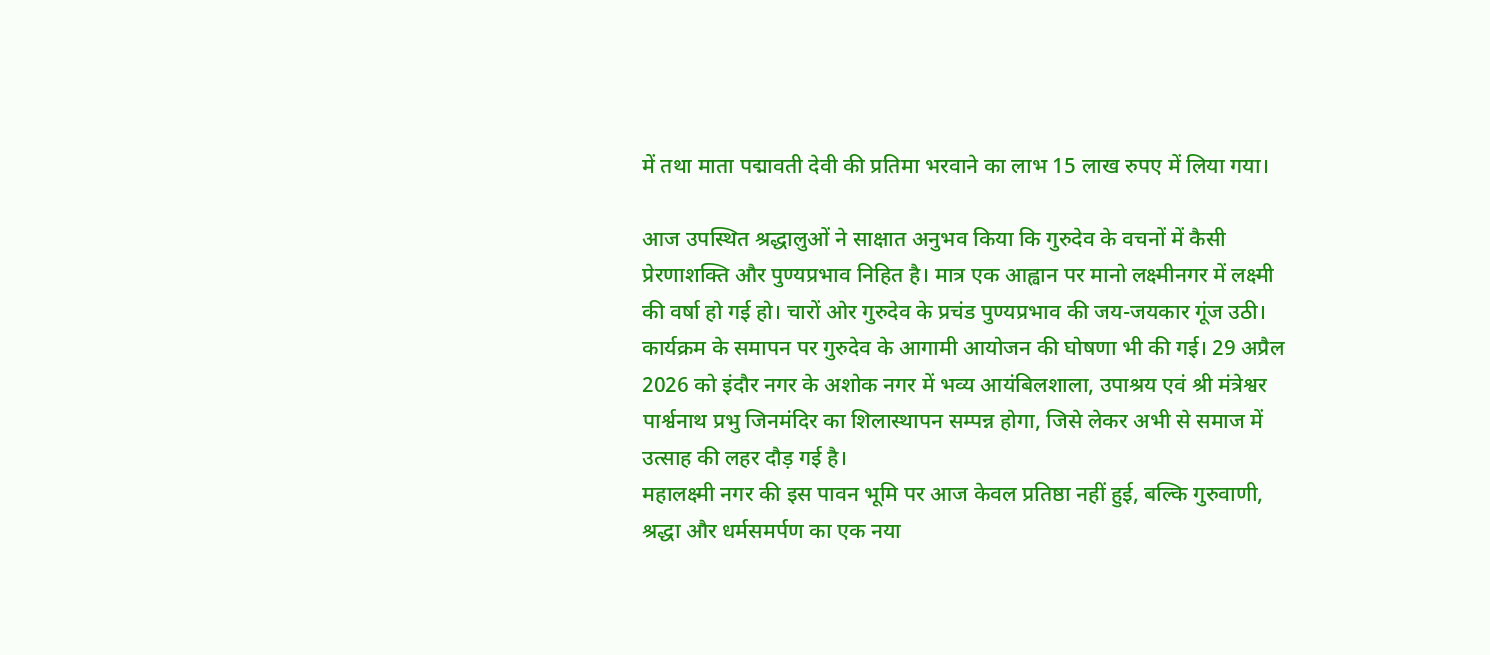में तथा माता पद्मावती देवी की प्रतिमा भरवाने का लाभ 15 लाख रुपए में लिया गया।

आज उपस्थित श्रद्धालुओं ने साक्षात अनुभव किया कि गुरुदेव के वचनों में कैसी प्रेरणाशक्ति और पुण्यप्रभाव निहित है। मात्र एक आह्वान पर मानो लक्ष्मीनगर में लक्ष्मी की वर्षा हो गई हो। चारों ओर गुरुदेव के प्रचंड पुण्यप्रभाव की जय-जयकार गूंज उठी।
कार्यक्रम के समापन पर गुरुदेव के आगामी आयोजन की घोषणा भी की गई। 29 अप्रैल 2026 को इंदौर नगर के अशोक नगर में भव्य आयंबिलशाला, उपाश्रय एवं श्री मंत्रेश्वर पार्श्वनाथ प्रभु जिनमंदिर का शिलास्थापन सम्पन्न होगा, जिसे लेकर अभी से समाज में उत्साह की लहर दौड़ गई है।
महालक्ष्मी नगर की इस पावन भूमि पर आज केवल प्रतिष्ठा नहीं हुई, बल्कि गुरुवाणी, श्रद्धा और धर्मसमर्पण का एक नया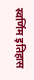स्वर्णिम इतिहास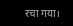रचा गया।